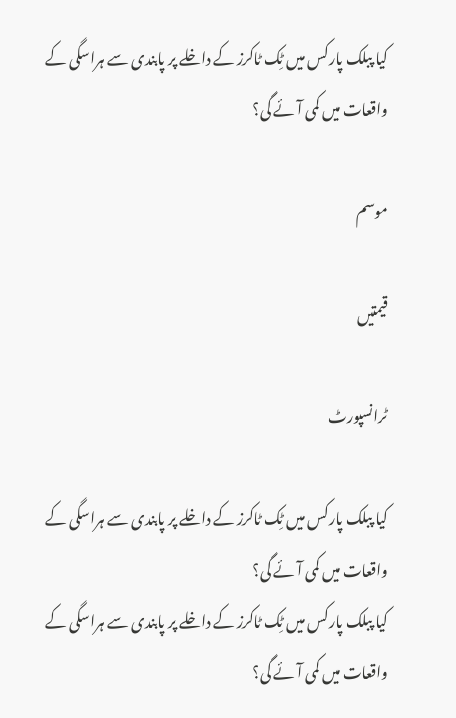کیا پبلک پارکس میں ٹِک ٹاکرز کے داخلے پر پابندی سے ہراسگی کے واقعات میں کمی آئے گی؟

موسم

قیمتیں

ٹرانسپورٹ

کیا پبلک پارکس میں ٹِک ٹاکرز کے داخلے پر پابندی سے ہراسگی کے واقعات میں کمی آئے گی؟
کیا پبلک پارکس میں ٹِک ٹاکرز کے داخلے پر پابندی سے ہراسگی کے واقعات میں کمی آئے گی؟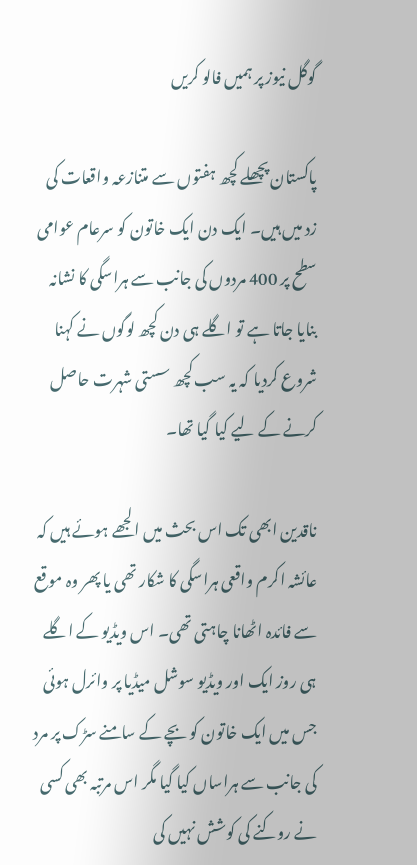گوگل نیوز پر ہمیں فالو کریں

پاکستان پچھلے کچھ ہفتوں سے متنازعہ واقعات کی زد میں ہیں۔ ایک دن ایک خاتون کو سرعام عوامی سطح پر 400 مردوں کی جانب سے ہراسگی کا نشانہ بنایا جاتا ہے تو اگلے ہی دن کچھ لوگوں نے کہنا شروع کردیا کہ یہ سب کچھ سستی شہرت حاصل کرنے کے لیے کیا گیا تھا۔

ناقدین ابھی تک اس بحث میں الجھے ہوئے ہیں کہ عائشہ اکرم واقعی ہراسگی کا شکار تھی یا پھر وہ موقع سے فائدہ اٹھانا چاہتی تھی۔ اس ویڈیو کے اگلے ہی روز ایک اور ویڈیو سوشل میڈیا پر وائرل ہوئی جس میں ایک خاتون کو بچے کے سامنے سڑک پر مرد کی جانب سے ہراساں کیا گیا مگر اس مرتبہ بھی کسی نے روکنے کی کوشش نہیں کی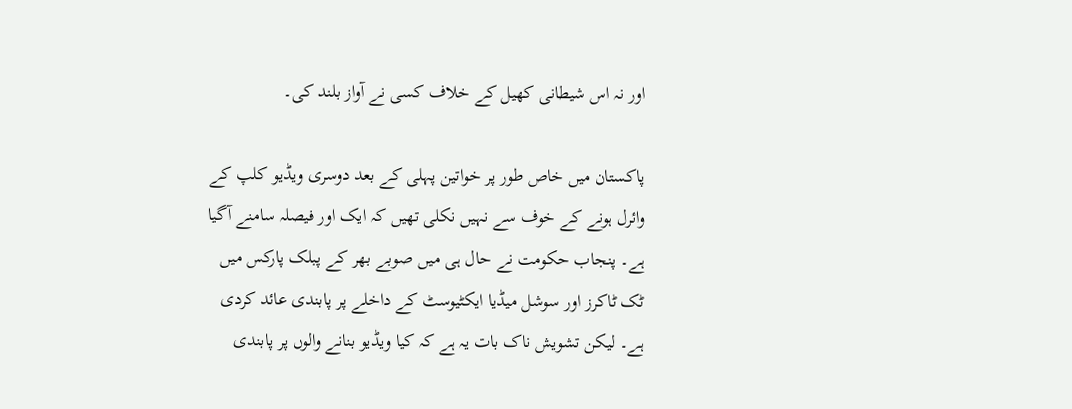اور نہ اس شیطانی کھیل کے خلاف کسی نے آواز بلند کی۔

پاکستان میں خاص طور پر خواتین پہلی کے بعد دوسری ویڈیو کلپ کے وائرل ہونے کے خوف سے نہیں نکلی تھیں کہ ایک اور فیصلہ سامنے آگیا ہے۔ پنجاب حکومت نے حال ہی میں صوبے بھر کے پبلک پارکس میں ٹک ٹاکرز اور سوشل میڈیا ایکٹیوسٹ کے داخلے پر پابندی عائد کردی ہے۔ لیکن تشویش ناک بات یہ ہے کہ کیا ویڈیو بنانے والوں پر پابندی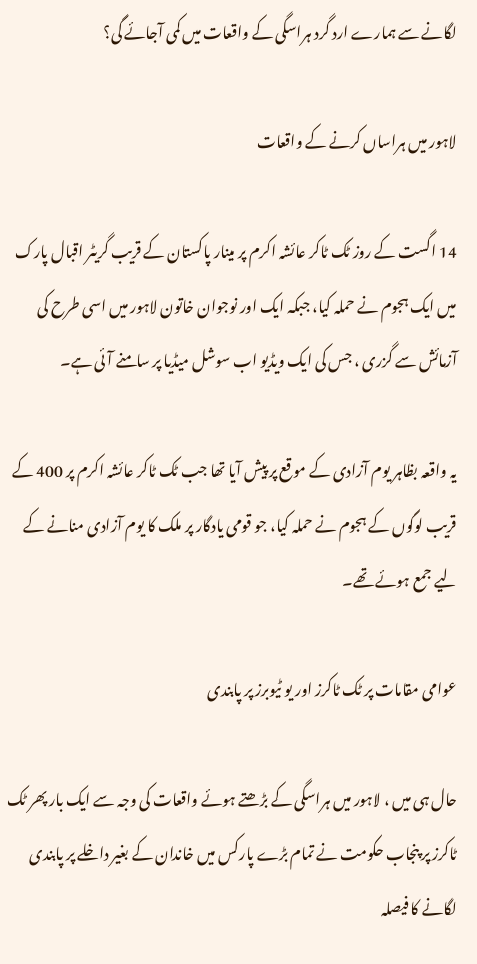لگانے سے ہمارے ارد گرد ہراسگی کے واقعات میں کمی آجائے گی؟

لاہور میں ہراساں کرنے کے واقعات

14 اگست کے روز ٹک ٹاکر عائشہ اکرم پر مینار پاکستان کے قریب گریٹر اقبال پارک میں ایک ہجوم نے حملہ کیا، جبکہ ایک اور نوجوان خاتون لاہور میں اسی طرح کی آزمائش سے گزری ، جس کی ایک ویڈیو اب سوشل میڈیا پر سامنے آئی ہے۔

یہ واقعہ بظاہر یوم آزادی کے موقع پر پیش آیا تھا جب ٹک ٹاکر عائشہ اکرم پر 400 کے قریب لوگوں کے ہجوم نے حملہ کیا، جو قومی یادگار پر ملک کا یوم آزادی منانے کے لیے جمع ہوئے تھے۔

عوامی مقامات پر ٹک ٹاکرز اور یو ٹیوبرز پر پابندی

حال ہی میں ، لاہور میں ہراسگی کے بڑھتے ہوئے واقعات کی وجہ سے ایک بار پھر ٹک ٹاکرز پر پنجاب حکومت نے تمام بڑے پارکس میں خاندان کے بغیر داخلے پر پابندی لگانے کا فیصلہ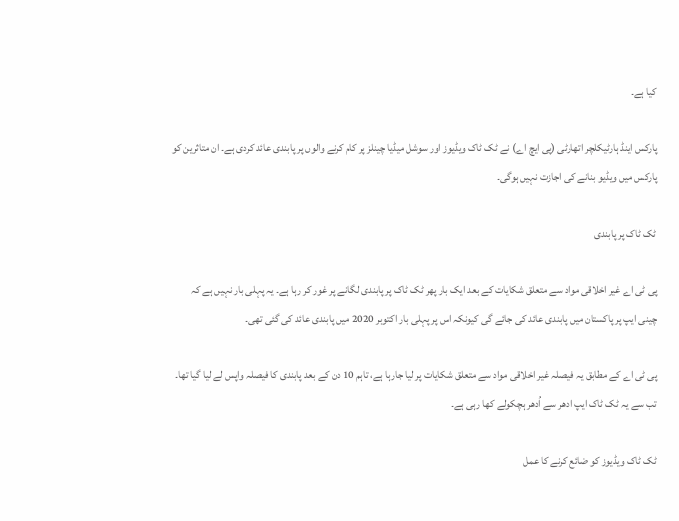کیا ہے۔

پارکس اینڈ ہارٹیکلچر اتھارٹی (پی ایچ اے) نے ٹک ٹاک ویڈیوز اور سوشل میڈیا چینلز پر کام کرنے والوں پر پابندی عائد کردی ہے۔ ان متاثرین کو پارکس میں ویڈیو بنانے کی اجازت نہیں ہوگی۔

ٹک ٹاک پر پابندی

پی ٹی اے غیر اخلاقی مواد سے متعلق شکایات کے بعد ایک بار پھر ٹک ٹاک پر پابندی لگانے پر غور کر رہا ہے۔ یہ پہلی بار نہیں ہے کہ چینی ایپ پر پاکستان میں پابندی عائد کی جائے گی کیونکہ اس پر پہلی بار اکتوبر 2020 میں پابندی عائد کی گئی تھی۔

پی ٹی اے کے مطابق یہ فیصلہ غیر اخلاقی مواد سے متعلق شکایات پر لیا جارہا ہے، تاہم 10 دن کے بعد پابندی کا فیصلہ واپس لے لیا گیا تھا۔ تب سے یہ ٹک ٹاک ایپ ادھر سے اُدھر ہچکولے کھا رہی ہے۔

ٹک ٹاک ویڈیوز کو ضائع کرنے کا عمل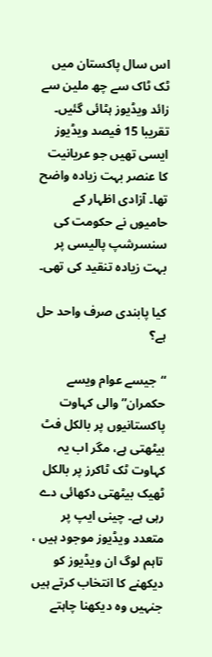اس سال پاکستان میں ٹک ٹاک سے چھ ملین سے زائد ویڈیوز ہٹائی گئیں۔ تقریبا 15 فیصد ویڈیوز ایسی تھیں جو عریانیت کا عنصر بہت زیادہ واضح تھا۔ آزادی اظہار کے حامیوں نے حکومت کی سنسرشپ پالیسی پر بہت زیادہ تنقید کی تھی۔

کیا پابندی صرف واحد حل ہے؟

“جیسے عوام ویسے حکمران” والی کہاوت پاکستانیوں پر بالکل فٹ بیٹھتی ہے، مگر اب یہ کہاوت ٹک ٹاکرز پر بالکل ٹھیک بیٹھتی دکھائی دے رہی ہے۔ چینی ایپ پر متعدد ویڈیوز موجود ہیں ، تاہم لوگ ان ویڈیوز کو دیکھنے کا انتخاب کرتے ہیں جنہیں وہ دیکھنا چاہتے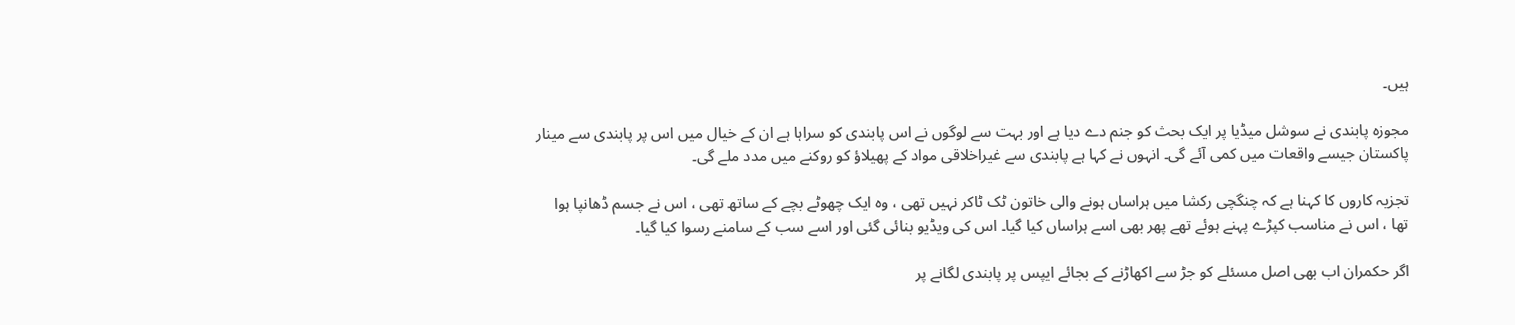ہیں۔

مجوزہ پابندی نے سوشل میڈیا پر ایک بحث کو جنم دے دیا ہے اور بہت سے لوگوں نے اس پابندی کو سراہا ہے ان کے خیال میں اس پر پابندی سے مینار پاکستان جیسے واقعات میں کمی آئے گی۔ انہوں نے کہا ہے پابندی سے غیراخلاقی مواد کے پھیلاؤ کو روکنے میں مدد ملے گی۔

تجزیہ کاروں کا کہنا ہے کہ چنگچی رکشا میں ہراساں ہونے والی خاتون ٹک ٹاکر نہیں تھی ، وہ ایک چھوٹے بچے کے ساتھ تھی ، اس نے جسم ڈھانپا ہوا تھا ، اس نے مناسب کپڑے پہنے ہوئے تھے پھر بھی اسے ہراساں کیا گیا۔ اس کی ویڈیو بنائی گئی اور اسے سب کے سامنے رسوا کیا گیا۔

اگر حکمران اب بھی اصل مسئلے کو جڑ سے اکھاڑنے کے بجائے ایپس پر پابندی لگانے پر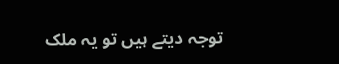توجہ دیتے ہیں تو یہ ملک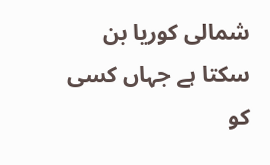شمالی کوریا بن سکتا ہے جہاں کسی کو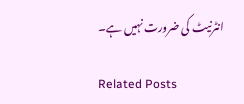انٹرنیٹ کی ضرورت نہیں ہے۔

Related Posts